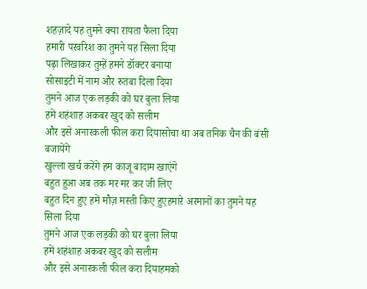शहज़ादे यह तुमने क्या रायता फैला दिया
हमारी परवरिश का तुमने यह सिला दिया
पढ़ा लिखाकर तुम्हें हमने डॉक्टर बनाया
सोसाइटी में नाम और रुतबा दिला दिया
तुमने आज एक लड़की को घर बुला लिया
हमें शहंशाह अकबर खुद को सलीम
और इसे अनारकली फील करा दियासोचा था अब तनिक चैन की बंसी बजायेंगे
खुल्ला खर्च करेंगे हम काजू बादाम खाएंगे
बहुत हुआ अब तक मर मर कर जी लिए
बहुत दिन हुए हमें मौज़ मस्ती किए हुएहमारे अरमानों का तुमने यह सिला दिया
तुमने आज एक लड़की को घर बुला लिया
हमें शहंशाह अकबर खुद को सलीम
और इसे अनारकली फील करा दियाहमको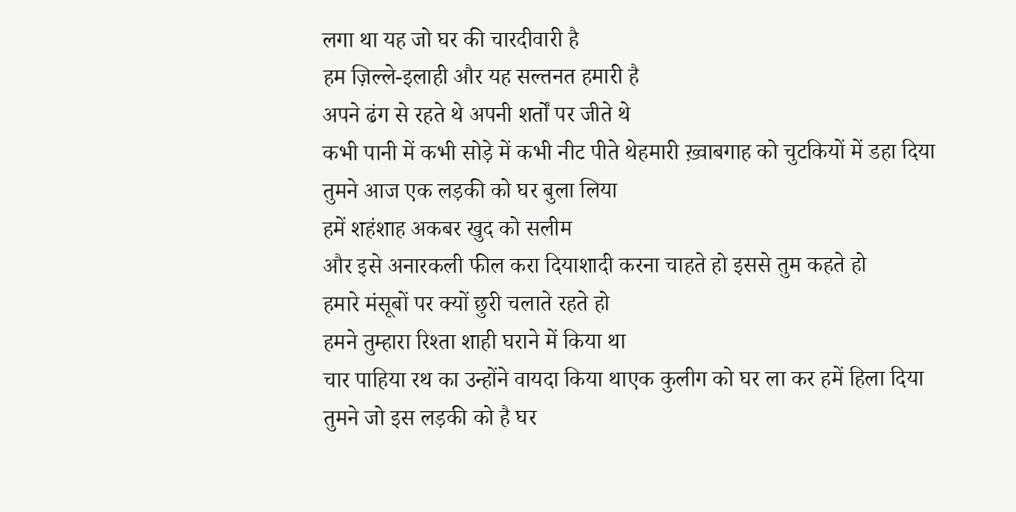लगा था यह जो घर की चारदीवारी है
हम ज़िल्ले-इलाही और यह सल्तनत हमारी है
अपने ढंग से रहते थे अपनी शर्तों पर जीते थे
कभी पानी में कभी सोड़े में कभी नीट पीते थेहमारी ख़्वाबगाह को चुटकियों में डहा दिया
तुमने आज एक लड़की को घर बुला लिया
हमें शहंशाह अकबर खुद को सलीम
और इसे अनारकली फील करा दियाशादी करना चाहते हो इससे तुम कहते हो
हमारे मंसूबों पर क्यों छुरी चलाते रहते हो
हमने तुम्हारा रिश्ता शाही घराने में किया था
चार पाहिया रथ का उन्होंने वायदा किया थाएक कुलीग को घर ला कर हमें हिला दिया
तुमने जो इस लड़की को है घर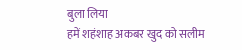बुला लिया
हमें शहंशाह अकबर खुद को सलीम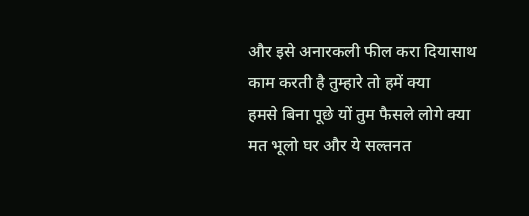और इसे अनारकली फील करा दियासाथ काम करती है तुम्हारे तो हमें क्या
हमसे बिना पूछे यों तुम फैसले लोगे क्या
मत भूलो घर और ये सल्तनत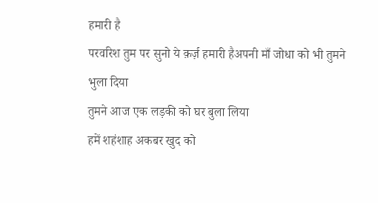हमारी है
परवरिश तुम पर सुनो ये क़र्ज़ हमारी हैअपनी माँ जोधा को भी तुमने भुला दिया
तुमने आज एक लड़की को घर बुला लिया
हमें शहंशाह अकबर खुद को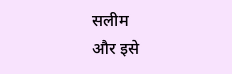सलीम
और इसे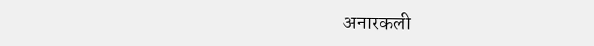अनारकली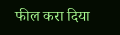फील करा दिया